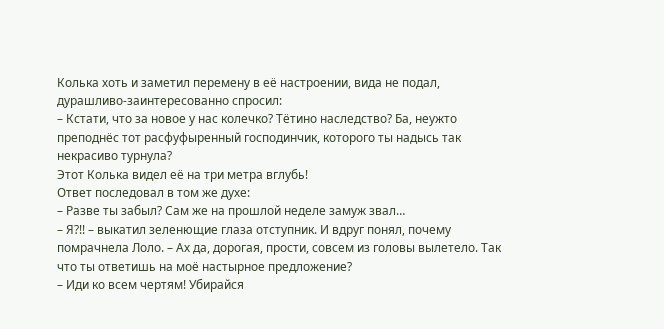Колька хоть и заметил перемену в её настроении, вида не подал, дурашливо-заинтересованно спросил:
– Кстати, что за новое у нас колечко? Тётино наследство? Ба, неужто преподнёс тот расфуфыренный господинчик, которого ты надысь так некрасиво турнула?
Этот Колька видел её на три метра вглубь!
Ответ последовал в том же духе:
– Разве ты забыл? Сам же на прошлой неделе замуж звал…
– Я?!! – выкатил зеленющие глаза отступник. И вдруг понял, почему помрачнела Лоло. – Ах да, дорогая, прости, совсем из головы вылетело. Так что ты ответишь на моё настырное предложение?
– Иди ко всем чертям! Убирайся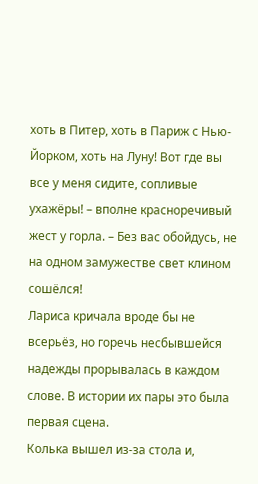хоть в Питер, хоть в Париж с Нью-Йорком, хоть на Луну! Вот где вы все у меня сидите, сопливые ухажёры! – вполне красноречивый жест у горла. – Без вас обойдусь, не на одном замужестве свет клином сошёлся!
Лариса кричала вроде бы не всерьёз, но горечь несбывшейся надежды прорывалась в каждом слове. В истории их пары это была первая сцена.
Колька вышел из-за стола и,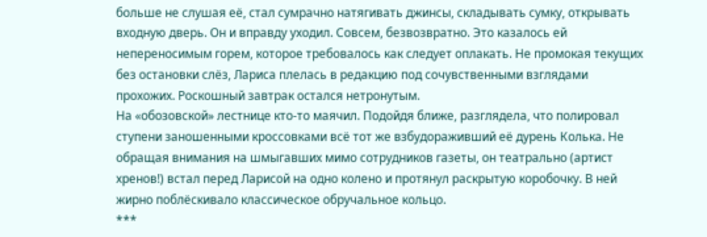больше не слушая её, стал сумрачно натягивать джинсы, складывать сумку, открывать входную дверь. Он и вправду уходил. Совсем, безвозвратно. Это казалось ей непереносимым горем, которое требовалось как следует оплакать. Не промокая текущих без остановки слёз, Лариса плелась в редакцию под сочувственными взглядами прохожих. Роскошный завтрак остался нетронутым.
На «обозовской» лестнице кто-то маячил. Подойдя ближе, разглядела, что полировал ступени заношенными кроссовками всё тот же взбудораживший её дурень Колька. Не обращая внимания на шмыгавших мимо сотрудников газеты, он театрально (артист хренов!) встал перед Ларисой на одно колено и протянул раскрытую коробочку. В ней жирно поблёскивало классическое обручальное кольцо.
***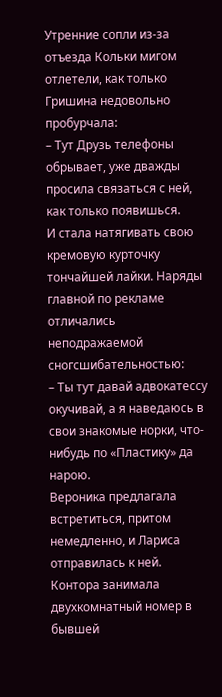Утренние сопли из-за отъезда Кольки мигом отлетели, как только Гришина недовольно пробурчала:
– Тут Друзь телефоны обрывает, уже дважды просила связаться с ней, как только появишься.
И стала натягивать свою кремовую курточку тончайшей лайки. Наряды главной по рекламе отличались неподражаемой сногсшибательностью:
– Ты тут давай адвокатессу окучивай, а я наведаюсь в свои знакомые норки, что-нибудь по «Пластику» да нарою.
Вероника предлагала встретиться, притом немедленно, и Лариса отправилась к ней. Контора занимала двухкомнатный номер в бывшей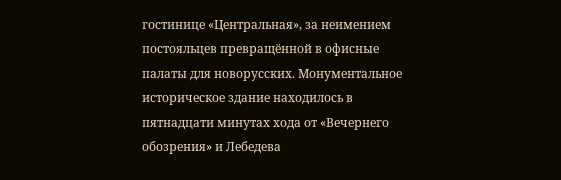гостинице «Центральная», за неимением постояльцев превращённой в офисные палаты для новорусских. Монументальное историческое здание находилось в пятнадцати минутах хода от «Вечернего обозрения» и Лебедева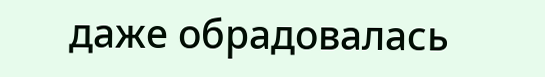даже обрадовалась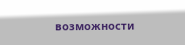возможности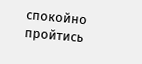спокойно пройтись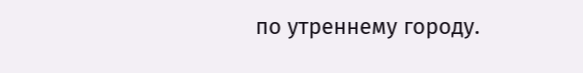по утреннему городу.